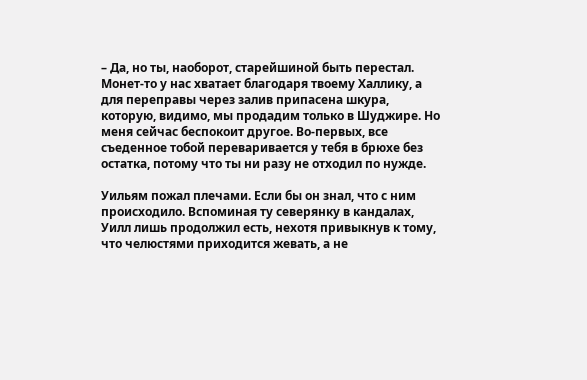– Да, но ты, наоборот, старейшиной быть перестал. Монет-то у нас хватает благодаря твоему Халлику, а для переправы через залив припасена шкура, которую, видимо, мы продадим только в Шуджире. Но меня сейчас беспокоит другое. Во-первых, все съеденное тобой переваривается у тебя в брюхе без остатка, потому что ты ни разу не отходил по нужде.

Уильям пожал плечами. Если бы он знал, что с ним происходило. Вспоминая ту северянку в кандалах, Уилл лишь продолжил есть, нехотя привыкнув к тому, что челюстями приходится жевать, а не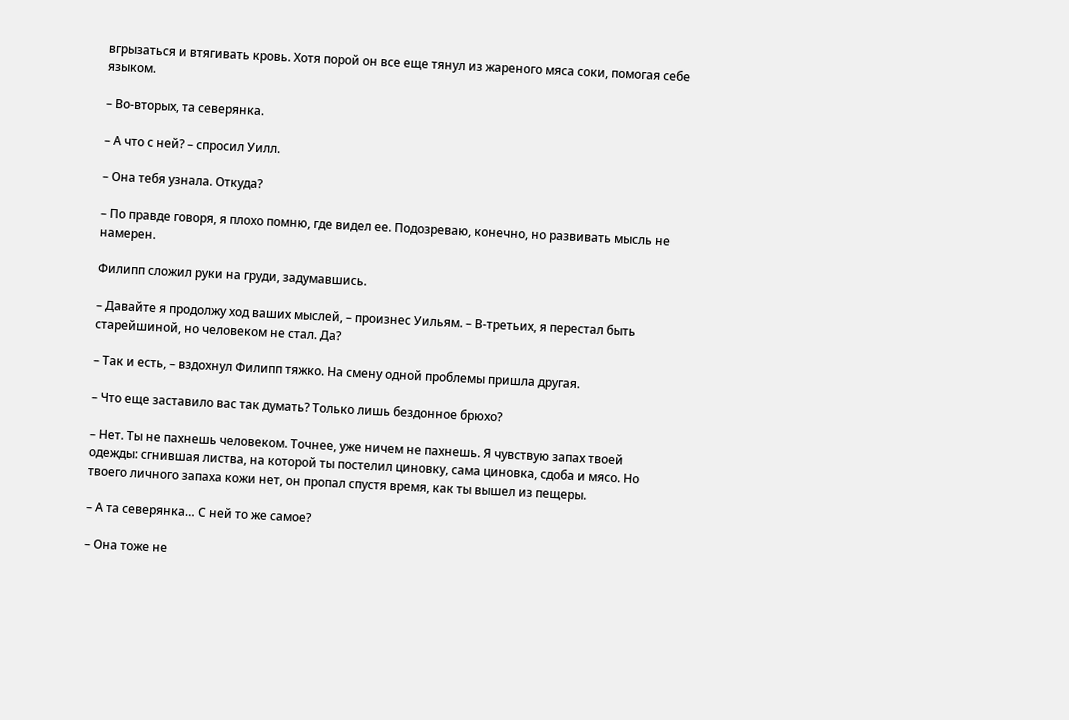вгрызаться и втягивать кровь. Хотя порой он все еще тянул из жареного мяса соки, помогая себе языком.

– Во-вторых, та северянка.

– А что с ней? – спросил Уилл.

– Она тебя узнала. Откуда?

– По правде говоря, я плохо помню, где видел ее. Подозреваю, конечно, но развивать мысль не намерен.

Филипп сложил руки на груди, задумавшись.

– Давайте я продолжу ход ваших мыслей, – произнес Уильям. – В-третьих, я перестал быть старейшиной, но человеком не стал. Да?

– Так и есть, – вздохнул Филипп тяжко. На смену одной проблемы пришла другая.

– Что еще заставило вас так думать? Только лишь бездонное брюхо?

– Нет. Ты не пахнешь человеком. Точнее, уже ничем не пахнешь. Я чувствую запах твоей одежды: сгнившая листва, на которой ты постелил циновку, сама циновка, сдоба и мясо. Но твоего личного запаха кожи нет, он пропал спустя время, как ты вышел из пещеры.

– А та северянка… С ней то же самое?

– Она тоже не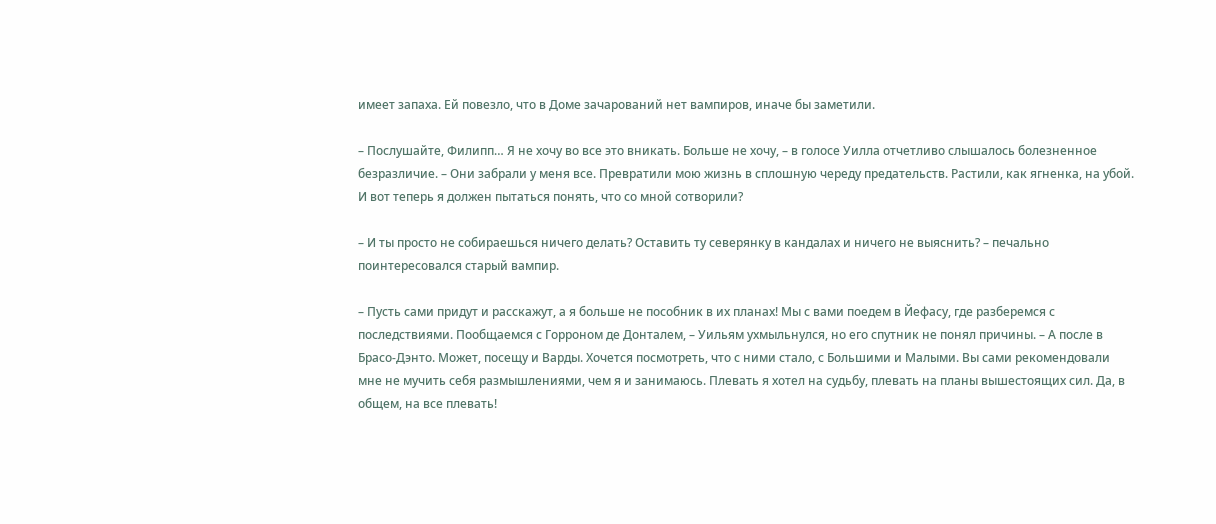имеет запаха. Ей повезло, что в Доме зачарований нет вампиров, иначе бы заметили.

– Послушайте, Филипп… Я не хочу во все это вникать. Больше не хочу, – в голосе Уилла отчетливо слышалось болезненное безразличие. – Они забрали у меня все. Превратили мою жизнь в сплошную череду предательств. Растили, как ягненка, на убой. И вот теперь я должен пытаться понять, что со мной сотворили?

– И ты просто не собираешься ничего делать? Оставить ту северянку в кандалах и ничего не выяснить? – печально поинтересовался старый вампир.

– Пусть сами придут и расскажут, а я больше не пособник в их планах! Мы с вами поедем в Йефасу, где разберемся с последствиями. Пообщаемся с Горроном де Донталем, – Уильям ухмыльнулся, но его спутник не понял причины. – А после в Брасо-Дэнто. Может, посещу и Варды. Хочется посмотреть, что с ними стало, с Большими и Малыми. Вы сами рекомендовали мне не мучить себя размышлениями, чем я и занимаюсь. Плевать я хотел на судьбу, плевать на планы вышестоящих сил. Да, в общем, на все плевать!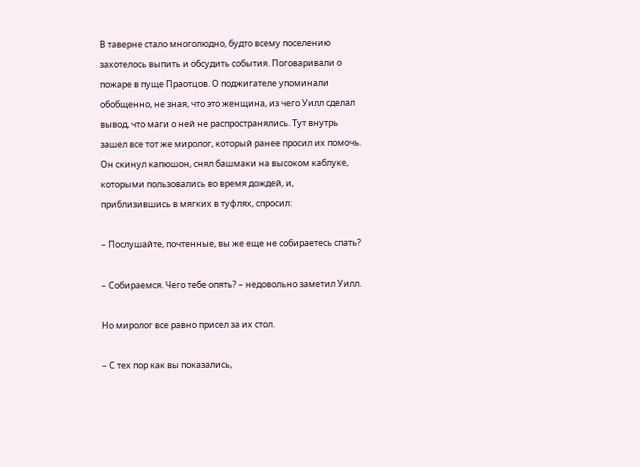В таверне стало многолюдно, будто всему поселению захотелось выпить и обсудить события. Поговаривали о пожаре в пуще Праотцов. О поджигателе упоминали обобщенно, не зная, что это женщина, из чего Уилл сделал вывод, что маги о ней не распространялись. Тут внутрь зашел все тот же миролог, который ранее просил их помочь. Он скинул капюшон, снял башмаки на высоком каблуке, которыми пользовались во время дождей, и, приблизившись в мягких в туфлях, спросил:

– Послушайте, почтенные, вы же еще не собираетесь спать?

– Собираемся. Чего тебе опять? – недовольно заметил Уилл.

Но миролог все равно присел за их стол.

– С тех пор как вы показались,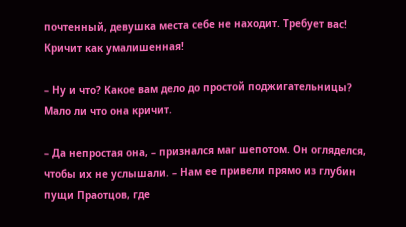почтенный, девушка места себе не находит. Требует вас! Кричит как умалишенная!

– Ну и что? Какое вам дело до простой поджигательницы? Мало ли что она кричит.

– Да непростая она, – признался маг шепотом. Он огляделся, чтобы их не услышали. – Нам ее привели прямо из глубин пущи Праотцов, где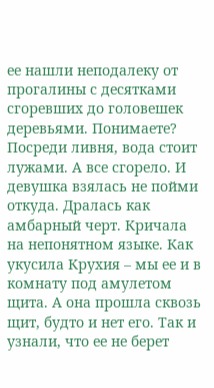ее нашли неподалеку от прогалины с десятками сгоревших до головешек деревьями. Понимаете? Посреди ливня, вода стоит лужами. А все сгорело. И девушка взялась не пойми откуда. Дралась как амбарный черт. Кричала на непонятном языке. Как укусила Крухия – мы ее и в комнату под амулетом щита. А она прошла сквозь щит, будто и нет его. Так и узнали, что ее не берет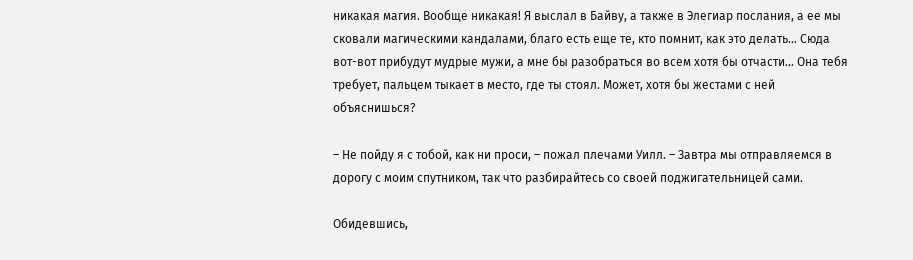никакая магия. Вообще никакая! Я выслал в Байву, а также в Элегиар послания, а ее мы сковали магическими кандалами, благо есть еще те, кто помнит, как это делать… Сюда вот-вот прибудут мудрые мужи, а мне бы разобраться во всем хотя бы отчасти… Она тебя требует, пальцем тыкает в место, где ты стоял. Может, хотя бы жестами с ней объяснишься?

– Не пойду я с тобой, как ни проси, – пожал плечами Уилл. – Завтра мы отправляемся в дорогу с моим спутником, так что разбирайтесь со своей поджигательницей сами.

Обидевшись,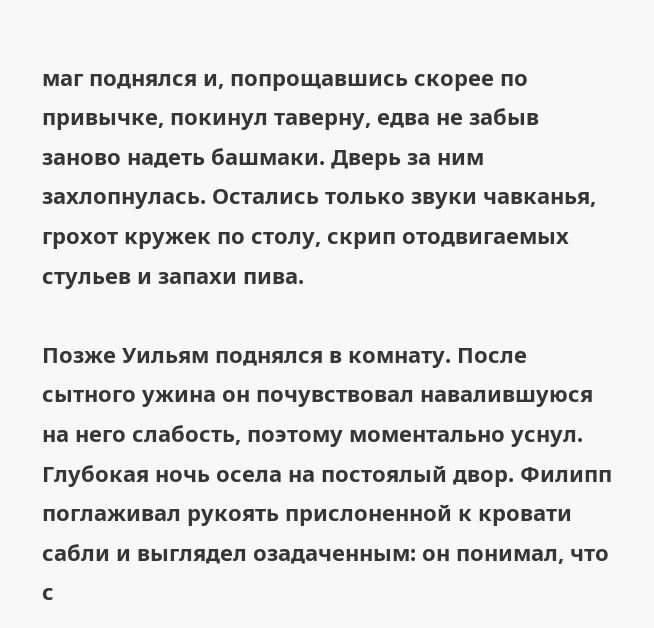маг поднялся и, попрощавшись скорее по привычке, покинул таверну, едва не забыв заново надеть башмаки. Дверь за ним захлопнулась. Остались только звуки чавканья, грохот кружек по столу, скрип отодвигаемых стульев и запахи пива.

Позже Уильям поднялся в комнату. После сытного ужина он почувствовал навалившуюся на него слабость, поэтому моментально уснул. Глубокая ночь осела на постоялый двор. Филипп поглаживал рукоять прислоненной к кровати сабли и выглядел озадаченным: он понимал, что с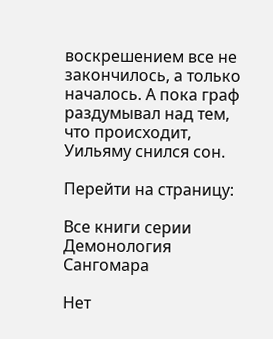воскрешением все не закончилось, а только началось. А пока граф раздумывал над тем, что происходит, Уильяму снился сон.

Перейти на страницу:

Все книги серии Демонология Сангомара

Нет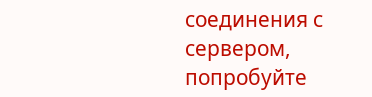соединения с сервером, попробуйте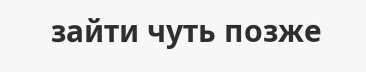зайти чуть позже